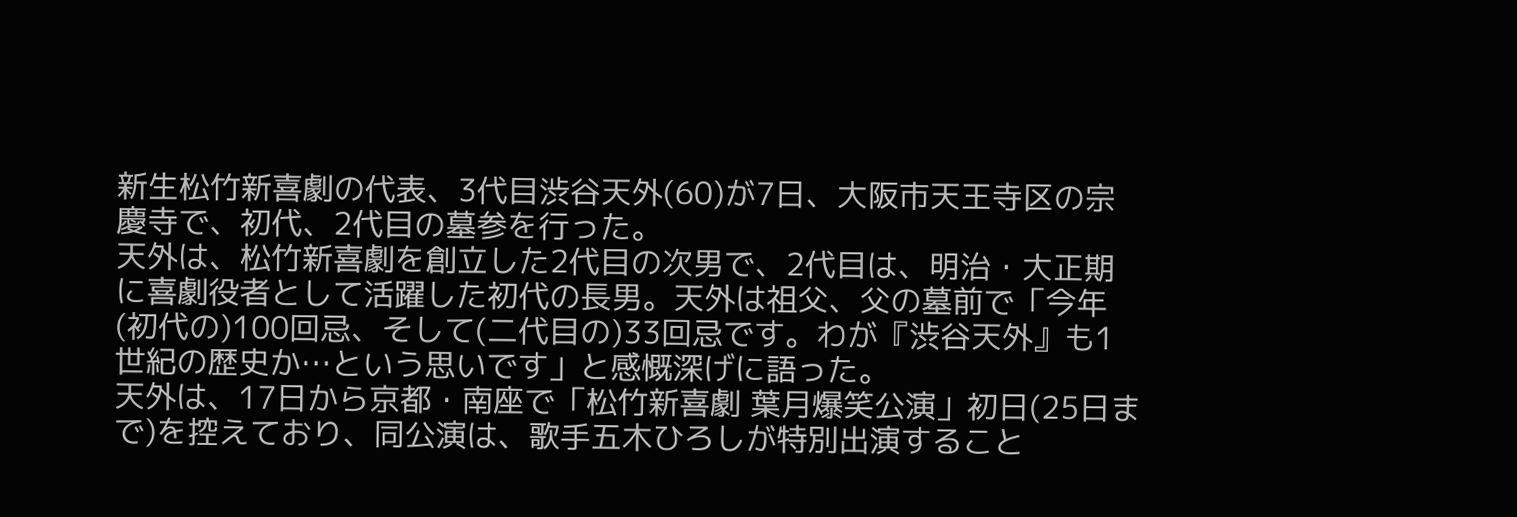新生松竹新喜劇の代表、3代目渋谷天外(60)が7日、大阪市天王寺区の宗慶寺で、初代、2代目の墓参を行った。
天外は、松竹新喜劇を創立した2代目の次男で、2代目は、明治・大正期に喜劇役者として活躍した初代の長男。天外は祖父、父の墓前で「今年(初代の)100回忌、そして(二代目の)33回忌です。わが『渋谷天外』も1世紀の歴史か…という思いです」と感慨深げに語った。
天外は、17日から京都・南座で「松竹新喜劇 葉月爆笑公演」初日(25日まで)を控えており、同公演は、歌手五木ひろしが特別出演すること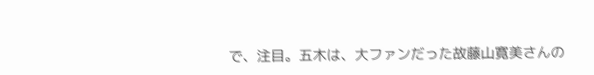で、注目。五木は、大ファンだった故藤山寛美さんの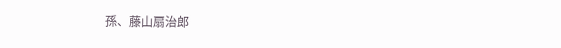孫、藤山扇治郎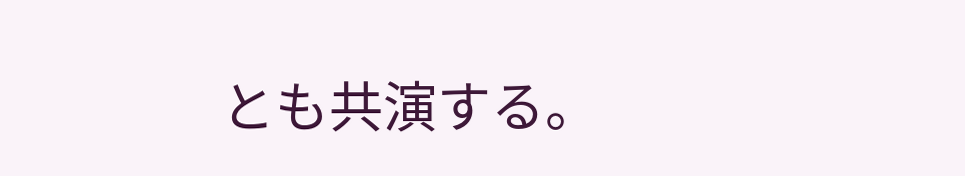とも共演する。